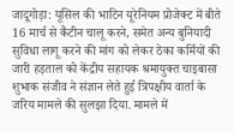जादूगोड़ा: यूसिल की भाटिन यूरेनियम प्रोजेक्ट में बीते 16 मार्च से कैंटीन चालू करने, समेत अन्य बुनियादी सुविधा लागू करने की मांग को लेकर ठेका कर्मियों की जारी हड़ताल को केंद्रीय सहायक श्रमायुक्त चाइबासा शुभाक संजीव ने संज्ञान लेते हुई त्रिपक्षीय वार्ता के जरिय मामले की सुलझा दिया. मामले में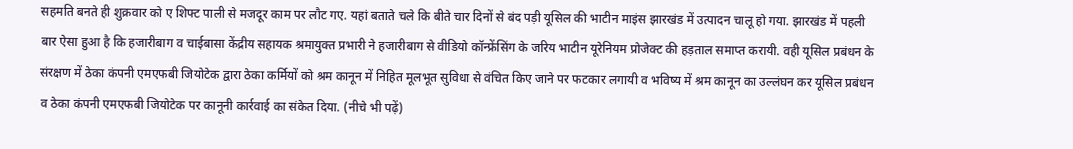सहमति बनते ही शुक्रवार को ए शिफ्ट पाली से मजदूर काम पर लौट गए. यहां बताते चले कि बीते चार दिनों से बंद पड़ी यूसिल की भाटीन माइंस झारखंड में उत्पादन चालू हो गया. झारखंड में पहली बार ऐसा हुआ है कि हजारीबाग व चाईबासा केंद्रीय सहायक श्रमायुक्त प्रभारी ने हजारीबाग से वीडियो कॉन्फ्रेंसिंग के जरिय भाटीन यूरेनियम प्रोजेक्ट की हड़ताल समाप्त करायी. वही यूसिल प्रबंधन के संरक्षण में ठेका कंपनी एमएफबी जियोटेक द्वारा ठेका कर्मियों को श्रम कानून में निहित मूलभूत सुविधा से वंचित किए जाने पर फटकार लगायी व भविष्य में श्रम कानून का उल्लंघन कर यूसिल प्रबंधन व ठेका कंपनी एमएफबी जियोटेक पर कानूनी कार्रवाई का संकेत दिया. (नीचे भी पढ़ें)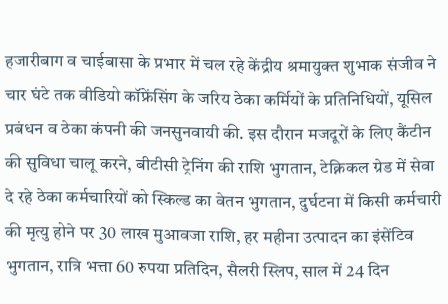हजारीबाग व चाईबासा के प्रभार में चल रहे केंद्रीय श्रमायुक्त शुभाक संजीव ने चार घंटे तक वीडियो कॉफ्रेंसिंग के जरिय ठेका कर्मियों के प्रतिनिधियों, यूसिल प्रबंधन व ठेका कंपनी की जनसुनवायी की. इस दौरान मजदूरों के लिए कैंटीन की सुविधा चालू करने, बीटीसी ट्रेनिंग की राशि भुगतान, टेक्निकल ग्रेड में सेवा दे रहे ठेका कर्मचारियों को स्किल्ड का वेतन भुगतान, दुर्घटना में किसी कर्मचारी की मृत्यु होने पर 30 लाख मुआवजा राशि, हर महीना उत्पादन का इंसेंटिव भुगतान, रात्रि भत्ता 60 रुपया प्रतिदिन, सैलरी स्लिप, साल में 24 दिन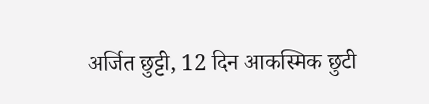अर्जित छुट्टी, 12 दिन आकस्मिक छुटी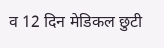व 12 दिन मेडिकल छुटी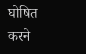घोषित करने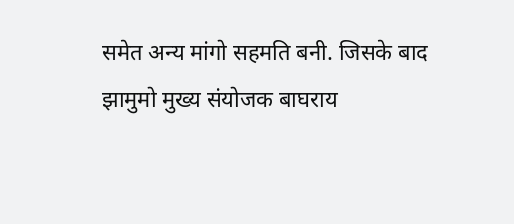समेत अन्य मांगो सहमति बनी. जिसके बाद झामुमो मुख्य संयोजक बाघराय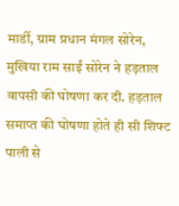मार्डी, ग्राम प्रधान मंगल सोरेन, मुखिया राम साईं सोरेन ने हड़ताल वापसी की घोषणा कर दी. हड़ताल समाप्त की घोषणा होते ही सी शिफ्ट पाली से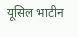यूसिल भाटीन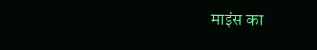माइंस का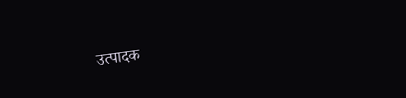उत्पादक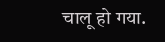चालू हो गया.